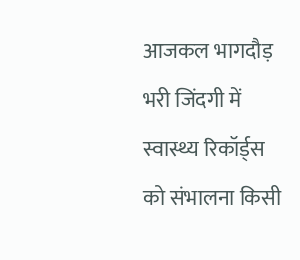आजकल भागदौड़ भरी जिंदगी में स्वास्थ्य रिकॉर्ड्स को संभालना किसी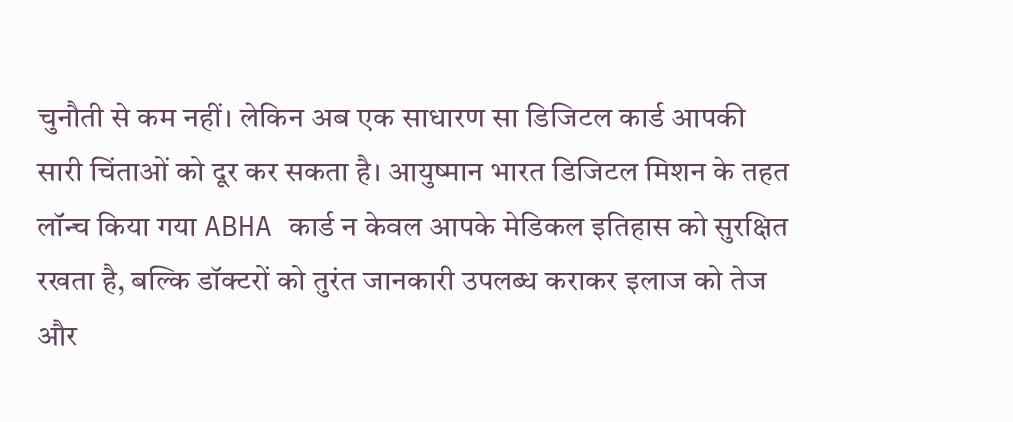चुनौती से कम नहीं। लेकिन अब एक साधारण सा डिजिटल कार्ड आपकी सारी चिंताओं को दूर कर सकता है। आयुष्मान भारत डिजिटल मिशन के तहत लॉन्च किया गया ABHA कार्ड न केवल आपके मेडिकल इतिहास को सुरक्षित रखता है, बल्कि डॉक्टरों को तुरंत जानकारी उपलब्ध कराकर इलाज को तेज और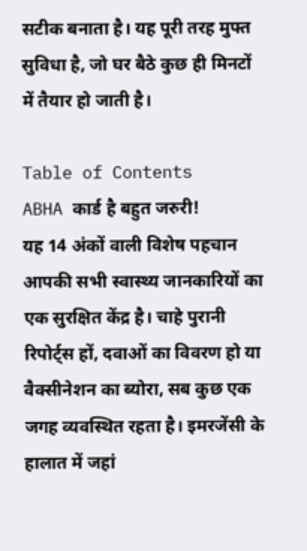सटीक बनाता है। यह पूरी तरह मुफ्त सुविधा है, जो घर बैठे कुछ ही मिनटों में तैयार हो जाती है।

Table of Contents
ABHA कार्ड है बहुत जरुरी!
यह 14 अंकों वाली विशेष पहचान आपकी सभी स्वास्थ्य जानकारियों का एक सुरक्षित केंद्र है। चाहे पुरानी रिपोर्ट्स हों, दवाओं का विवरण हो या वैक्सीनेशन का ब्योरा, सब कुछ एक जगह व्यवस्थित रहता है। इमरजेंसी के हालात में जहां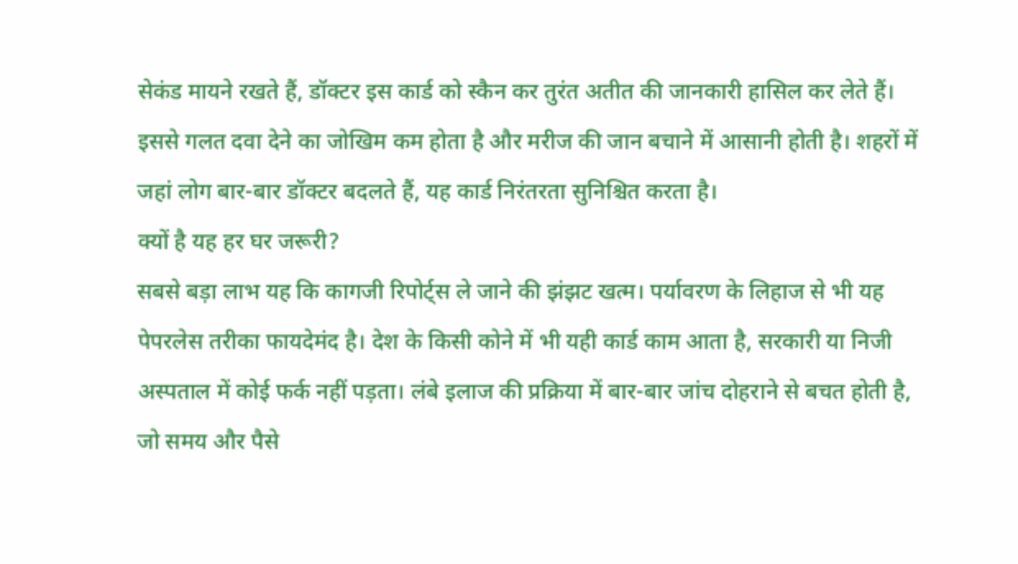सेकंड मायने रखते हैं, डॉक्टर इस कार्ड को स्कैन कर तुरंत अतीत की जानकारी हासिल कर लेते हैं। इससे गलत दवा देने का जोखिम कम होता है और मरीज की जान बचाने में आसानी होती है। शहरों में जहां लोग बार-बार डॉक्टर बदलते हैं, यह कार्ड निरंतरता सुनिश्चित करता है।
क्यों है यह हर घर जरूरी?
सबसे बड़ा लाभ यह कि कागजी रिपोर्ट्स ले जाने की झंझट खत्म। पर्यावरण के लिहाज से भी यह पेपरलेस तरीका फायदेमंद है। देश के किसी कोने में भी यही कार्ड काम आता है, सरकारी या निजी अस्पताल में कोई फर्क नहीं पड़ता। लंबे इलाज की प्रक्रिया में बार-बार जांच दोहराने से बचत होती है, जो समय और पैसे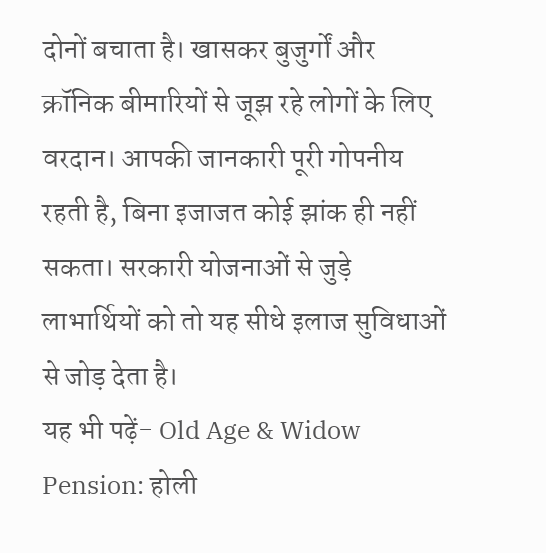दोनों बचाता है। खासकर बुजुर्गों और क्रॉनिक बीमारियों से जूझ रहे लोगों के लिए वरदान। आपकी जानकारी पूरी गोपनीय रहती है, बिना इजाजत कोई झांक ही नहीं सकता। सरकारी योजनाओं से जुड़े लाभार्थियों को तो यह सीधे इलाज सुविधाओं से जोड़ देता है।
यह भी पढ़ें- Old Age & Widow Pension: होली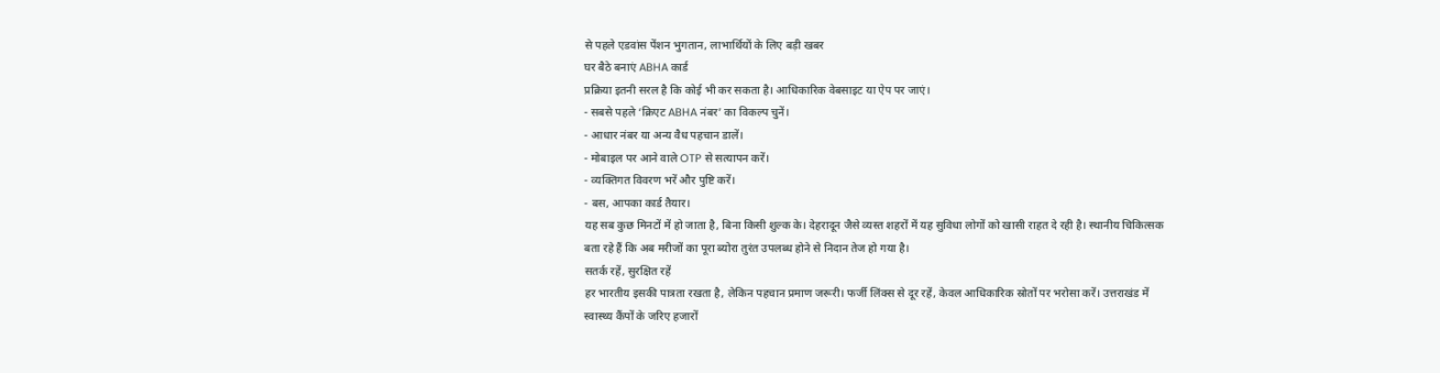से पहले एडवांस पेंशन भुगतान, लाभार्थियों के लिए बड़ी खबर
घर बैठे बनाएं ABHA कार्ड
प्रक्रिया इतनी सरल है कि कोई भी कर सकता है। आधिकारिक वेबसाइट या ऐप पर जाएं।
- सबसे पहले ‘क्रिएट ABHA नंबर’ का विकल्प चुनें।
- आधार नंबर या अन्य वैध पहचान डालें।
- मोबाइल पर आने वाले OTP से सत्यापन करें।
- व्यक्तिगत विवरण भरें और पुष्टि करें।
- बस, आपका कार्ड तैयार।
यह सब कुछ मिनटों में हो जाता है, बिना किसी शुल्क के। देहरादून जैसे व्यस्त शहरों में यह सुविधा लोगों को खासी राहत दे रही है। स्थानीय चिकित्सक बता रहे हैं कि अब मरीजों का पूरा ब्योरा तुरंत उपलब्ध होने से निदान तेज हो गया है।
सतर्क रहें, सुरक्षित रहें
हर भारतीय इसकी पात्रता रखता है, लेकिन पहचान प्रमाण जरूरी। फर्जी लिंक्स से दूर रहें, केवल आधिकारिक स्रोतों पर भरोसा करें। उत्तराखंड में स्वास्थ्य कैंपों के जरिए हजारों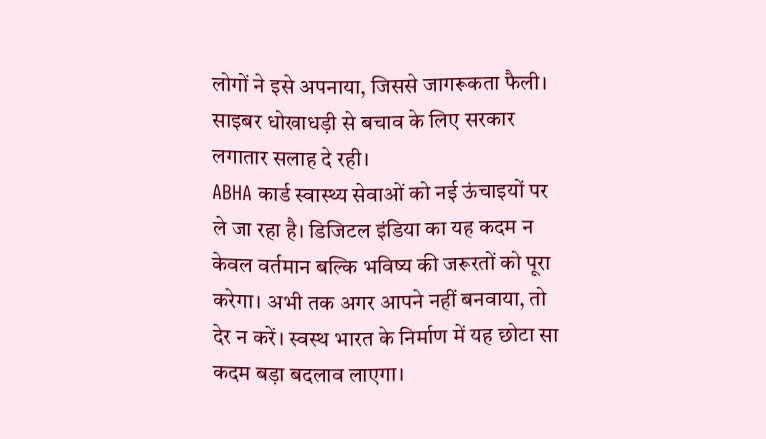लोगों ने इसे अपनाया, जिससे जागरूकता फैली। साइबर धोखाधड़ी से बचाव के लिए सरकार लगातार सलाह दे रही।
ABHA कार्ड स्वास्थ्य सेवाओं को नई ऊंचाइयों पर ले जा रहा है। डिजिटल इंडिया का यह कदम न केवल वर्तमान बल्कि भविष्य की जरूरतों को पूरा करेगा। अभी तक अगर आपने नहीं बनवाया, तो देर न करें। स्वस्थ भारत के निर्माण में यह छोटा सा कदम बड़ा बदलाव लाएगा।